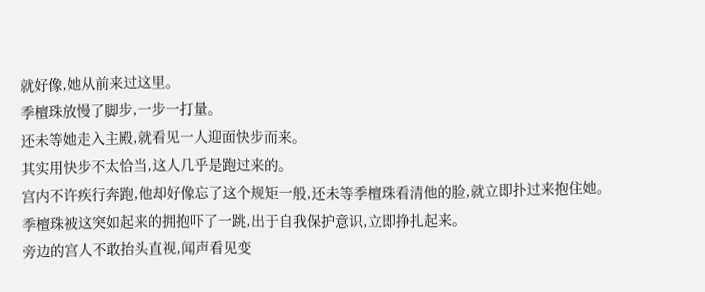就好像,她从前来过这里。
季檀珠放慢了脚步,一步一打量。
还未等她走入主殿,就看见一人迎面快步而来。
其实用快步不太恰当,这人几乎是跑过来的。
宫内不许疾行奔跑,他却好像忘了这个规矩一般,还未等季檀珠看清他的脸,就立即扑过来抱住她。
季檀珠被这突如起来的拥抱吓了一跳,出于自我保护意识,立即挣扎起来。
旁边的宫人不敢抬头直视,闻声看见变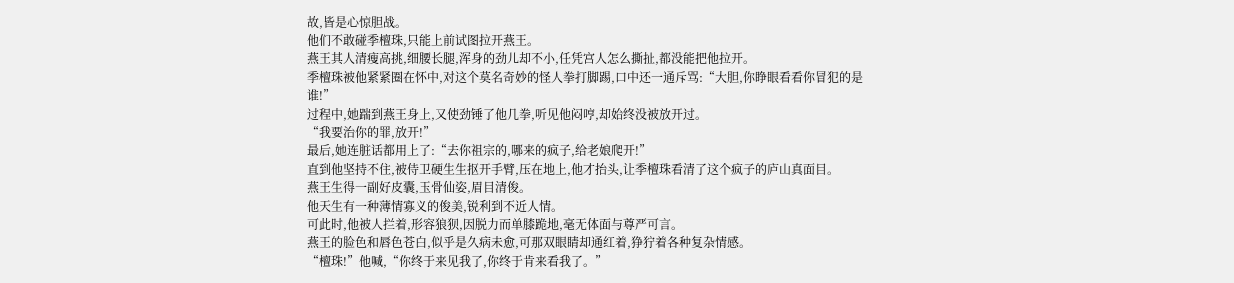故,皆是心惊胆战。
他们不敢碰季檀珠,只能上前试图拉开燕王。
燕王其人清瘦高挑,细腰长腿,浑身的劲儿却不小,任凭宫人怎么撕扯,都没能把他拉开。
季檀珠被他紧紧圈在怀中,对这个莫名奇妙的怪人拳打脚踢,口中还一通斥骂:“大胆,你睁眼看看你冒犯的是谁!”
过程中,她踹到燕王身上,又使劲锤了他几拳,听见他闷哼,却始终没被放开过。
“我要治你的罪,放开!”
最后,她连脏话都用上了:“去你祖宗的,哪来的疯子,给老娘爬开!”
直到他坚持不住,被侍卫硬生生抠开手臂,压在地上,他才抬头,让季檀珠看清了这个疯子的庐山真面目。
燕王生得一副好皮囊,玉骨仙姿,眉目清俊。
他天生有一种薄情寡义的俊美,锐利到不近人情。
可此时,他被人拦着,形容狼狈,因脱力而单膝跪地,毫无体面与尊严可言。
燕王的脸色和唇色苍白,似乎是久病未愈,可那双眼睛却通红着,狰狞着各种复杂情感。
“檀珠!”他喊,“你终于来见我了,你终于肯来看我了。”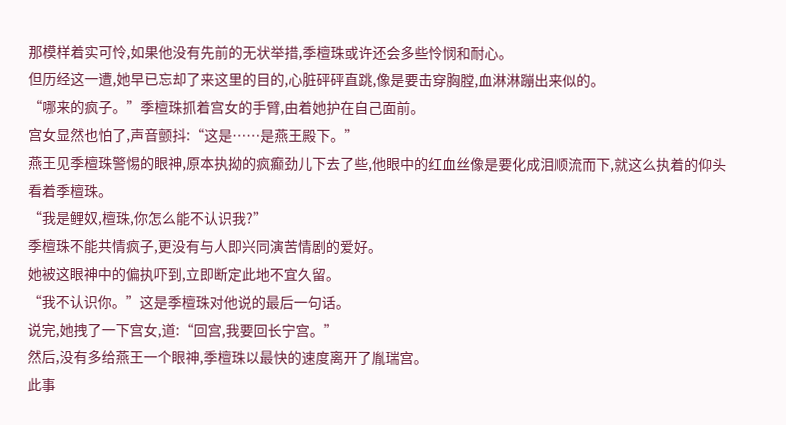那模样着实可怜,如果他没有先前的无状举措,季檀珠或许还会多些怜悯和耐心。
但历经这一遭,她早已忘却了来这里的目的,心脏砰砰直跳,像是要击穿胸膛,血淋淋蹦出来似的。
“哪来的疯子。”季檀珠抓着宫女的手臂,由着她护在自己面前。
宫女显然也怕了,声音颤抖:“这是……是燕王殿下。”
燕王见季檀珠警惕的眼神,原本执拗的疯癫劲儿下去了些,他眼中的红血丝像是要化成泪顺流而下,就这么执着的仰头看着季檀珠。
“我是鲤奴,檀珠,你怎么能不认识我?”
季檀珠不能共情疯子,更没有与人即兴同演苦情剧的爱好。
她被这眼神中的偏执吓到,立即断定此地不宜久留。
“我不认识你。”这是季檀珠对他说的最后一句话。
说完,她拽了一下宫女,道:“回宫,我要回长宁宫。”
然后,没有多给燕王一个眼神,季檀珠以最快的速度离开了胤瑞宫。
此事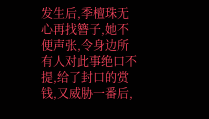发生后,季檀珠无心再找簪子,她不便声张,令身边所有人对此事绝口不提,给了封口的赏钱,又威胁一番后,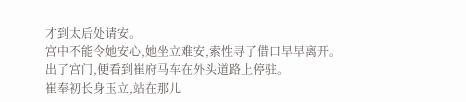才到太后处请安。
宫中不能令她安心,她坐立难安,索性寻了借口早早离开。
出了宫门,便看到崔府马车在外头道路上停驻。
崔奉初长身玉立,站在那儿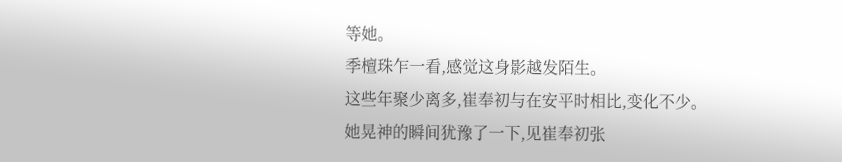等她。
季檀珠乍一看,感觉这身影越发陌生。
这些年聚少离多,崔奉初与在安平时相比,变化不少。
她晃神的瞬间犹豫了一下,见崔奉初张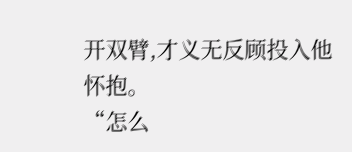开双臂,才义无反顾投入他怀抱。
“怎么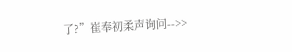了?”崔奉初柔声询问-->>